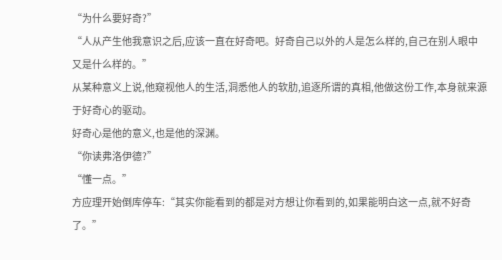“为什么要好奇?”
“人从产生他我意识之后,应该一直在好奇吧。好奇自己以外的人是怎么样的,自己在别人眼中又是什么样的。”
从某种意义上说,他窥视他人的生活,洞悉他人的软肋,追逐所谓的真相,他做这份工作,本身就来源于好奇心的驱动。
好奇心是他的意义,也是他的深渊。
“你读弗洛伊德?”
“懂一点。”
方应理开始倒库停车:“其实你能看到的都是对方想让你看到的,如果能明白这一点,就不好奇了。”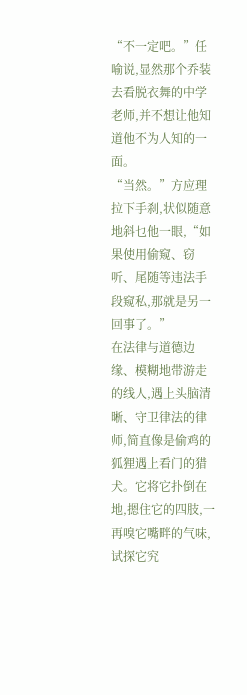“不一定吧。”任喻说,显然那个乔装去看脱衣舞的中学老师,并不想让他知道他不为人知的一面。
“当然。”方应理拉下手刹,状似随意地斜乜他一眼,“如果使用偷窥、窃听、尾随等违法手段窥私,那就是另一回事了。”
在法律与道德边缘、模糊地带游走的线人,遇上头脑清晰、守卫律法的律师,简直像是偷鸡的狐狸遇上看门的猎犬。它将它扑倒在地,摁住它的四肢,一再嗅它嘴畔的气味,试探它究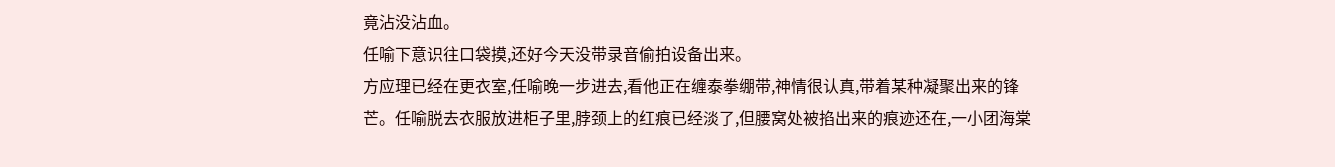竟沾没沾血。
任喻下意识往口袋摸,还好今天没带录音偷拍设备出来。
方应理已经在更衣室,任喻晚一步进去,看他正在缠泰拳绷带,神情很认真,带着某种凝聚出来的锋芒。任喻脱去衣服放进柜子里,脖颈上的红痕已经淡了,但腰窝处被掐出来的痕迹还在,一小团海棠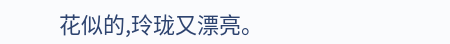花似的,玲珑又漂亮。